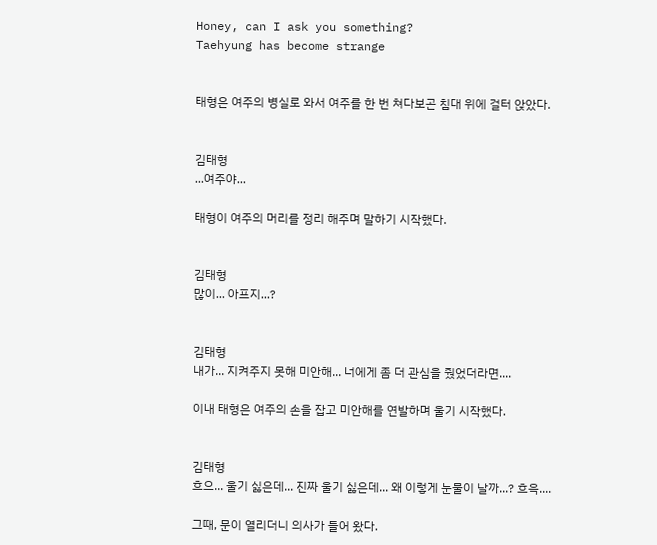Honey, can I ask you something?
Taehyung has become strange


태형은 여주의 병실로 와서 여주를 한 번 쳐다보곤 침대 위에 걸터 앉았다.


김태형
...여주야...

태형이 여주의 머리를 정리 해주며 말하기 시작했다.


김태형
많이... 아프지...?


김태형
내가... 지켜주지 못해 미안해... 너에게 좀 더 관심을 줬었더라면....

이내 태형은 여주의 손을 잡고 미안해를 연발하며 울기 시작했다.


김태형
흐으... 울기 싫은데... 진짜 울기 싫은데... 왜 이렇게 눈물이 날까...? 흐윽....

그때, 문이 열리더니 의사가 들어 왔다.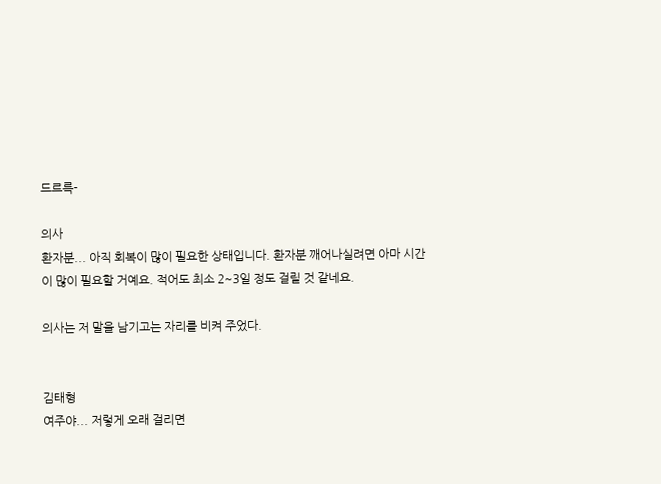드르륵-

의사
환자분... 아직 회복이 많이 필요한 상태입니다. 환자분 깨어나실려면 아마 시간이 많이 필요할 거예요. 적어도 최소 2~3일 정도 걸릴 것 같네요.

의사는 저 말을 남기고는 자리를 비켜 주었다.


김태형
여주야... 저렇게 오래 걸리면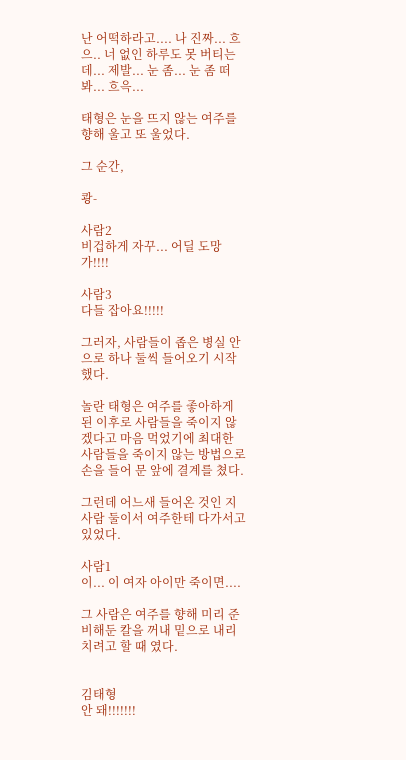난 어떡하라고.... 나 진짜... 흐으.. 너 없인 하루도 못 버티는데... 제발... 눈 좀... 눈 좀 떠 봐... 흐윽...

태형은 눈을 뜨지 않는 여주를 향해 울고 또 울었다.

그 순간,

쾅-

사람2
비겁하게 자꾸... 어딜 도망 가!!!!

사람3
다들 잡아요!!!!!

그러자, 사람들이 좁은 병실 안으로 하나 둘씩 들어오기 시작했다.

놀란 태형은 여주를 좋아하게 된 이후로 사람들을 죽이지 않겠다고 마음 먹었기에 최대한 사람들을 죽이지 않는 방법으로 손을 들어 문 앞에 결계를 쳤다.

그런데 어느새 들어온 것인 지 사람 둘이서 여주한테 다가서고 있었다.

사람1
이... 이 여자 아이만 죽이면....

그 사람은 여주를 향해 미리 준비해둔 칼을 꺼내 밑으로 내리 치려고 할 때 였다.


김태형
안 돼!!!!!!!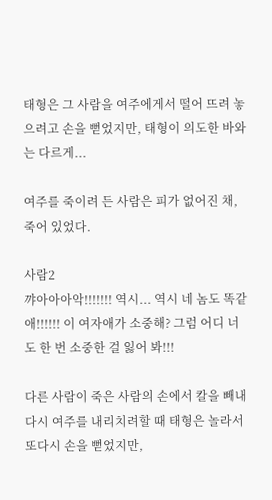태형은 그 사람을 여주에게서 떨어 뜨려 놓으려고 손을 뻗었지만, 태형이 의도한 바와는 다르게...

여주를 죽이려 든 사람은 피가 없어진 채, 죽어 있었다.

사람2
꺄아아아악!!!!!!! 역시... 역시 네 놈도 똑같애!!!!!! 이 여자애가 소중해? 그럼 어디 너도 한 번 소중한 걸 잃어 봐!!!

다른 사람이 죽은 사람의 손에서 칼을 빼내 다시 여주를 내리치려할 때 태형은 놀라서 또다시 손을 뻗었지만,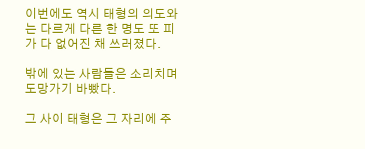이번에도 역시 태형의 의도와는 다르게 다른 한 명도 또 피가 다 없어진 채 쓰러졌다.

밖에 있는 사람들은 소리치며 도망가기 바빴다.

그 사이 태형은 그 자리에 주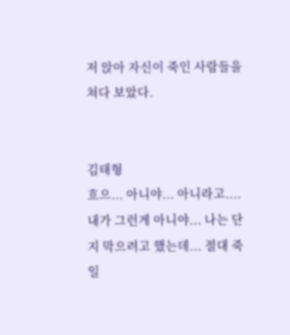저 앉아 자신이 죽인 사람들을 쳐다 보았다.


김태형
흐으... 아니야... 아니라고.... 내가 그런게 아니야... 나는 단지 막으려고 했는데... 절대 죽일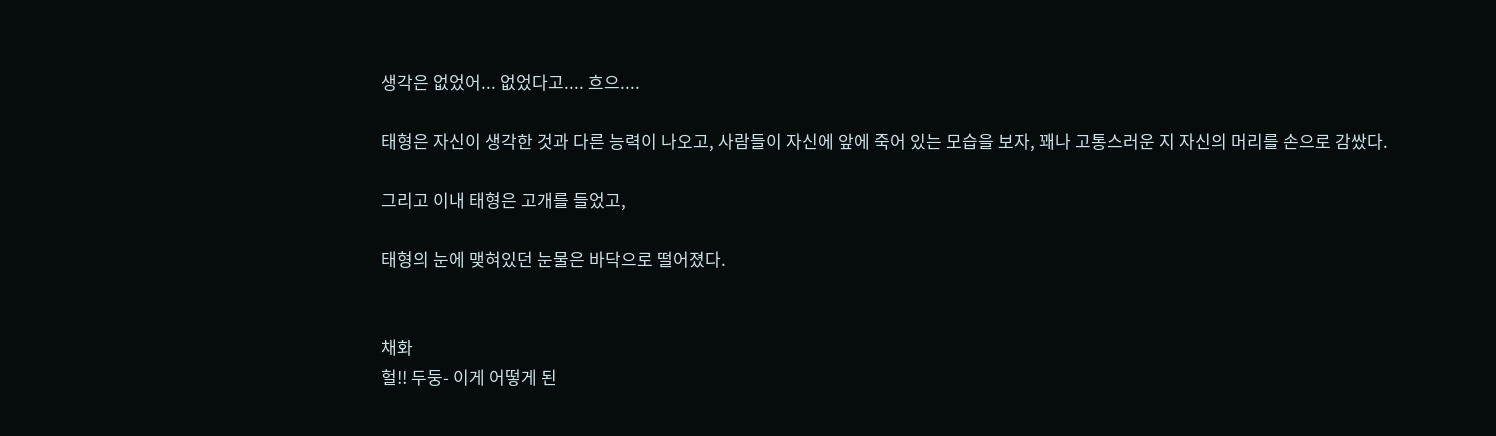생각은 없었어... 없었다고.... 흐으....

태형은 자신이 생각한 것과 다른 능력이 나오고, 사람들이 자신에 앞에 죽어 있는 모습을 보자, 꽤나 고통스러운 지 자신의 머리를 손으로 감쌌다.

그리고 이내 태형은 고개를 들었고,

태형의 눈에 맺혀있던 눈물은 바닥으로 떨어졌다.


채화
헐!! 두둥- 이게 어떻게 된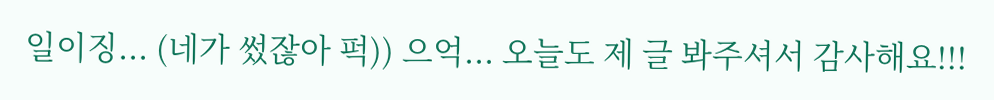일이징... (네가 썼잖아 퍽)) 으억... 오늘도 제 글 봐주셔서 감사해요!!!